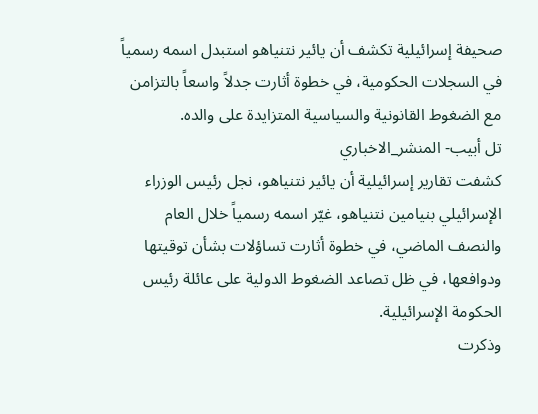صحيفة إسرائيلية تكشف أن يائير نتنياهو استبدل اسمه رسمياً في السجلات الحكومية، في خطوة أثارت جدلاً واسعاً بالتزامن مع الضغوط القانونية والسياسية المتزايدة على والده.
تل أبيب- المنشر_الاخباري
كشفت تقارير إسرائيلية أن يائير نتنياهو، نجل رئيس الوزراء الإسرائيلي بنيامين نتنياهو، غيّر اسمه رسمياً خلال العام والنصف الماضي، في خطوة أثارت تساؤلات بشأن توقيتها ودوافعها، في ظل تصاعد الضغوط الدولية على عائلة رئيس الحكومة الإسرائيلية.
وذكرت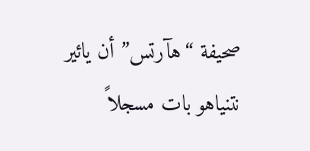صحيفة “هآرتس” أن يائير نتنياهو بات مسجلاً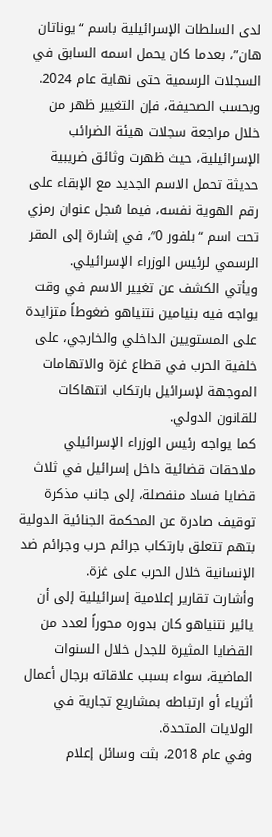لدى السلطات الإسرائيلية باسم “يوناتان هان”، بعدما كان يحمل اسمه السابق في السجلات الرسمية حتى نهاية عام 2024.
وبحسب الصحيفة، فإن التغيير ظهر من خلال مراجعة سجلات هيئة الضرائب الإسرائيلية، حيث ظهرت وثائق ضريبية حديثة تحمل الاسم الجديد مع الإبقاء على رقم الهوية نفسه، فيما سُجل عنوان رمزي تحت اسم “بلفور 0″، في إشارة إلى المقر الرسمي لرئيس الوزراء الإسرائيلي.
ويأتي الكشف عن تغيير الاسم في وقت يواجه فيه بنيامين نتنياهو ضغوطاً متزايدة على المستويين الداخلي والخارجي، على خلفية الحرب في قطاع غزة والاتهامات الموجهة لإسرائيل بارتكاب انتهاكات للقانون الدولي.
كما يواجه رئيس الوزراء الإسرائيلي ملاحقات قضائية داخل إسرائيل في ثلاث قضايا فساد منفصلة، إلى جانب مذكرة توقيف صادرة عن المحكمة الجنائية الدولية بتهم تتعلق بارتكاب جرائم حرب وجرائم ضد الإنسانية خلال الحرب على غزة.
وأشارت تقارير إعلامية إسرائيلية إلى أن يائير نتنياهو كان بدوره محوراً لعدد من القضايا المثيرة للجدل خلال السنوات الماضية، سواء بسبب علاقاته برجال أعمال أثرياء أو ارتباطه بمشاريع تجارية في الولايات المتحدة.
وفي عام 2018، بثت وسائل إعلام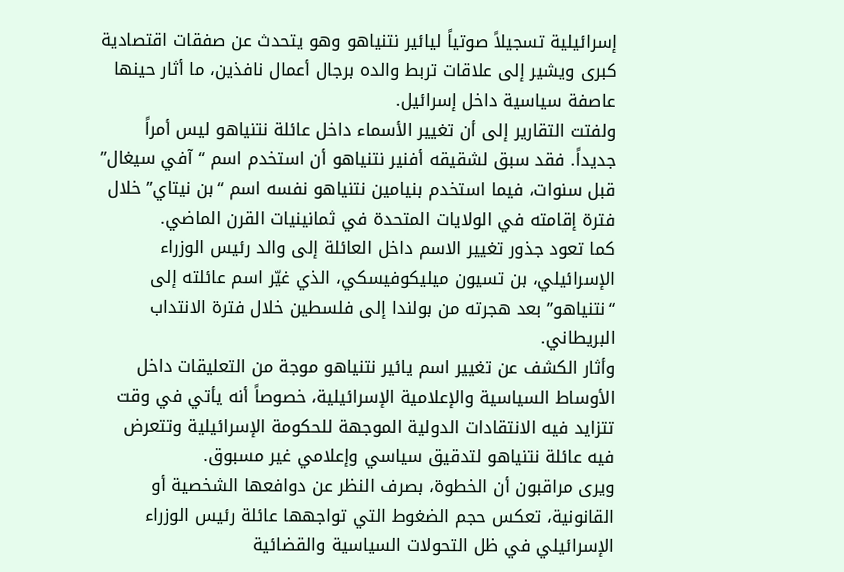إسرائيلية تسجيلاً صوتياً ليائير نتنياهو وهو يتحدث عن صفقات اقتصادية كبرى ويشير إلى علاقات تربط والده برجال أعمال نافذين، ما أثار حينها عاصفة سياسية داخل إسرائيل.
ولفتت التقارير إلى أن تغيير الأسماء داخل عائلة نتنياهو ليس أمراً جديداً. فقد سبق لشقيقه أفنير نتنياهو أن استخدم اسم “آفي سيغال” قبل سنوات، فيما استخدم بنيامين نتنياهو نفسه اسم “بن نيتاي” خلال فترة إقامته في الولايات المتحدة في ثمانينيات القرن الماضي.
كما تعود جذور تغيير الاسم داخل العائلة إلى والد رئيس الوزراء الإسرائيلي، بن تسيون ميليكوفيسكي، الذي غيّر اسم عائلته إلى “نتنياهو” بعد هجرته من بولندا إلى فلسطين خلال فترة الانتداب البريطاني.
وأثار الكشف عن تغيير اسم يائير نتنياهو موجة من التعليقات داخل الأوساط السياسية والإعلامية الإسرائيلية، خصوصاً أنه يأتي في وقت تتزايد فيه الانتقادات الدولية الموجهة للحكومة الإسرائيلية وتتعرض فيه عائلة نتنياهو لتدقيق سياسي وإعلامي غير مسبوق.
ويرى مراقبون أن الخطوة، بصرف النظر عن دوافعها الشخصية أو القانونية، تعكس حجم الضغوط التي تواجهها عائلة رئيس الوزراء الإسرائيلي في ظل التحولات السياسية والقضائية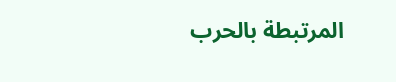المرتبطة بالحرب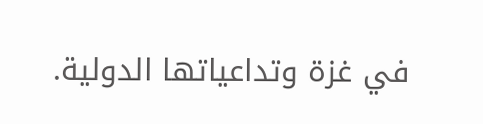في غزة وتداعياتها الدولية.